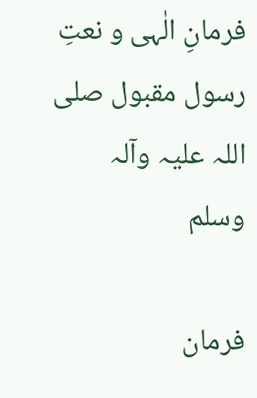فرمانِ الٰہی و نعتِ رسول مقبول صلی اللہ علیہ وآلہ وسلم

فرمان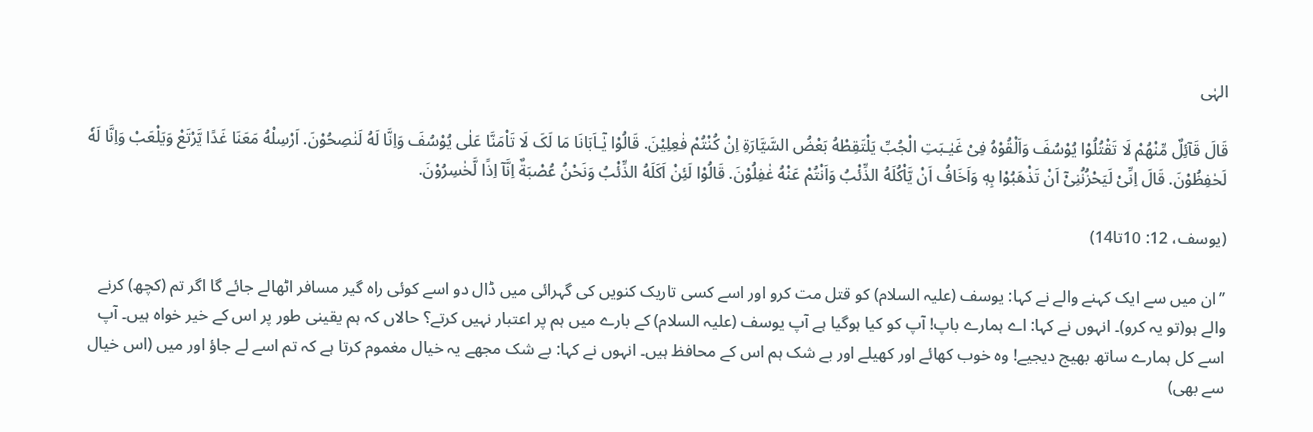الہٰی

قَالَ قَآئِلٌ مِّنْهُمْ لَا تَقْتُلُوْا یُوْسُفَ وَاَلْقُوْهُ فِیْ غَیٰـبَتِ الْجُبِّ یَلْتَقِطْهُ بَعْضُ السَّیَّارَةِ اِنْ کُنْتُمْ فٰعِلِیْنَ. قَالُوْا یٰٓـاَبَانَا مَا لَکَ لَا تَاْمَنَّا عَلٰی یُوْسُفَ وَاِنَّا لَهُ لَنٰصِحُوْنَ. اَرْسِلْهُ مَعَنَا غَدًا یَّرْتَعْ وَیَلْعَبْ وَاِنَّا لَهٗ لَحٰفِظُوْنَ. قَالَ اِنِّیْ لَیَحْزُنُنِیْٓ اَنْ تَذْهَبُوْا بِهٖ وَاَخَافُ اَنْ یَّاْکُلَهُ الذِّئْبُ وَاَنْتُمْ عَنْهُ غٰفِلُوْنَ. قَالُوْا لَئِنْ اَکَلَهُ الذِّئْبُ وَنَحْنُ عُصْبَةٌ اِنَّآ اِذًا لَّخٰسِرُوْنَ.

(یوسف، 12: 10تا14)

’’ان میں سے ایک کہنے والے نے کہا: یوسف (علیہ السلام) کو قتل مت کرو اور اسے کسی تاریک کنویں کی گہرائی میں ڈال دو اسے کوئی راہ گیر مسافر اٹھالے جائے گا اگر تم (کچھ) کرنے والے ہو(تو یہ کرو)۔ انہوں نے کہا: اے ہمارے باپ! آپ کو کیا ہوگیا ہے آپ یوسف (علیہ السلام) کے بارے میں ہم پر اعتبار نہیں کرتے؟ حالاں کہ ہم یقینی طور پر اس کے خیر خواہ ہیں۔ آپ اسے کل ہمارے ساتھ بھیج دیجیے! وہ خوب کھائے اور کھیلے اور بے شک ہم اس کے محافظ ہیں۔ انہوں نے کہا: بے شک مجھے یہ خیال مغموم کرتا ہے کہ تم اسے لے جاؤ اور میں (اس خیال سے بھی)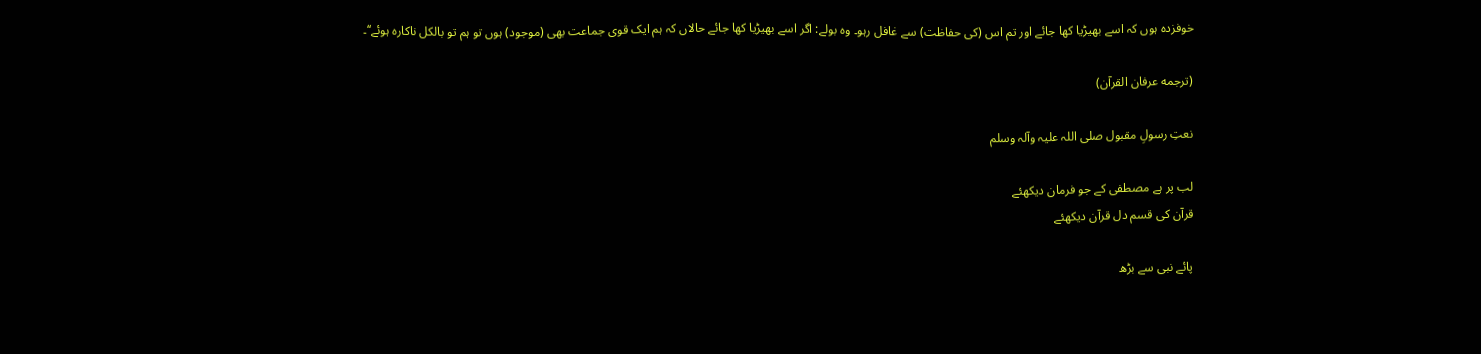خوفزدہ ہوں کہ اسے بھیڑیا کھا جائے اور تم اس (کی حفاظت) سے غافل رہو۔ وہ بولے: اگر اسے بھیڑیا کھا جائے حالاں کہ ہم ایک قوی جماعت بھی (موجود) ہوں تو ہم تو بالکل ناکارہ ہوئے‘‘۔

(ترجمه عرفان القرآن)

نعتِ رسولِ مقبول صلی اللہ علیہ وآلہ وسلم

لب پر ہے مصطفی کے جو فرمان دیکھئے
قرآن کی قسم دل قرآن دیکھئے

پائے نبی سے بڑھ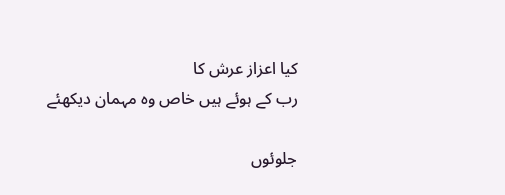کیا اعزاز عرش کا
رب کے ہوئے ہیں خاص وہ مہمان دیکھئے

جلوئوں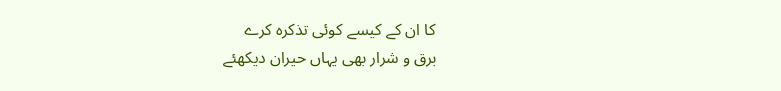کا ان کے کیسے کوئی تذکرہ کرے
برق و شرار بھی یہاں حیران دیکھئے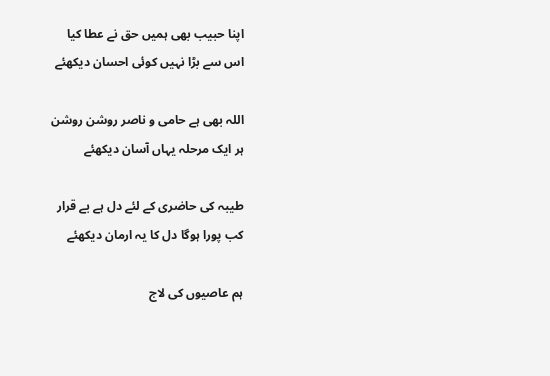اپنا حبیب بھی ہمیں حق نے عطا کیا
اس سے بڑا نہیں کوئی احسان دیکھئے

اللہ بھی ہے حامی و ناصر روشن روشن
ہر ایک مرحلہ یہاں آسان دیکھئے

طیبہ کی حاضری کے لئے دل ہے بے قرار
کب پورا ہوگا دل کا یہ ارمان دیکھئے

ہم عاصیوں کی لاج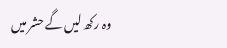وہ رکھ لیں گے حشر میں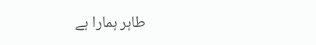طاہر ہمارا ہے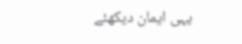یہی ایمان دیکھئے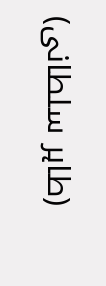(طاہر سلطانی)